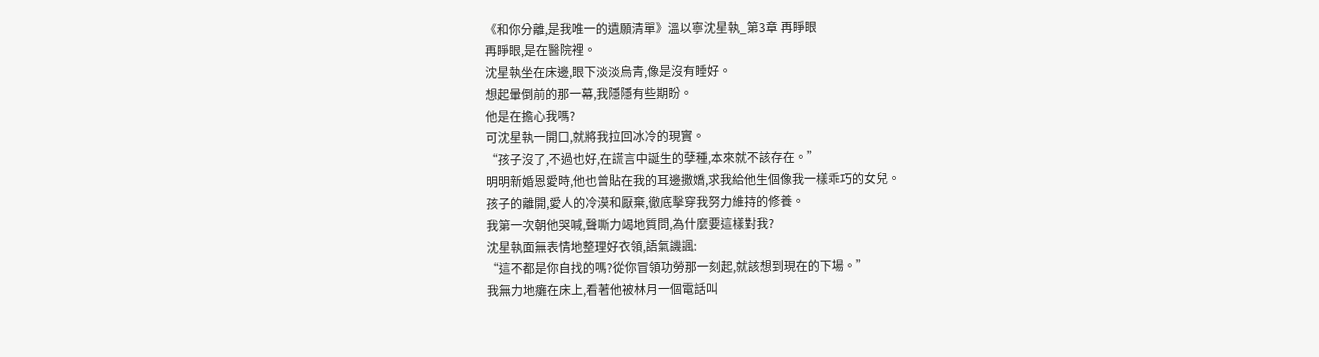《和你分離,是我唯一的遺願清單》溫以寧沈星執_第3章 再睜眼
再睜眼,是在醫院裡。
沈星執坐在床邊,眼下淡淡烏青,像是沒有睡好。
想起暈倒前的那一幕,我隱隱有些期盼。
他是在擔心我嗎?
可沈星執一開口,就將我拉回冰冷的現實。
“孩子沒了,不過也好,在謊言中誕生的孽種,本來就不該存在。”
明明新婚恩愛時,他也曾貼在我的耳邊撒嬌,求我給他生個像我一樣乖巧的女兒。
孩子的離開,愛人的冷漠和厭棄,徹底擊穿我努力維持的修養。
我第一次朝他哭喊,聲嘶力竭地質問,為什麼要這樣對我?
沈星執面無表情地整理好衣領,語氣譏諷:
“這不都是你自找的嗎?從你冒領功勞那一刻起,就該想到現在的下場。”
我無力地癱在床上,看著他被林月一個電話叫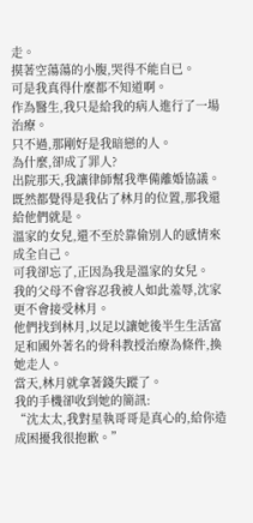走。
摸著空蕩蕩的小腹,哭得不能自已。
可是我真得什麼都不知道啊。
作為醫生,我只是給我的病人進行了一場治療。
只不過,那剛好是我暗戀的人。
為什麼,卻成了罪人?
出院那天,我讓律師幫我準備離婚協議。
既然都覺得是我佔了林月的位置,那我還給他們就是。
溫家的女兒,還不至於靠偷別人的感情來成全自己。
可我卻忘了,正因為我是溫家的女兒。
我的父母不會容忍我被人如此羞辱,沈家更不會接受林月。
他們找到林月,以足以讓她後半生生活富足和國外著名的骨科教授治療為條件,換她走人。
當天,林月就拿著錢失蹤了。
我的手機卻收到她的簡訊:
“沈太太,我對星執哥哥是真心的,給你造成困擾我很抱歉。”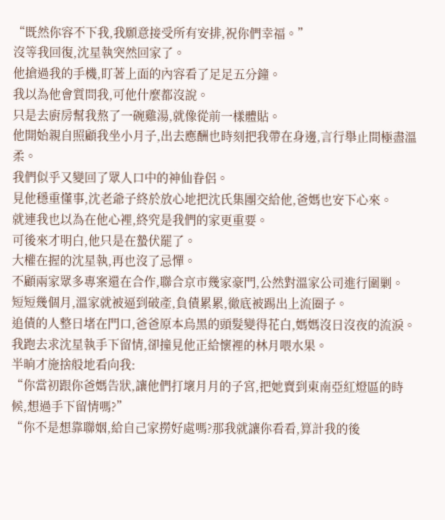“既然你容不下我,我願意接受所有安排,祝你們幸福。”
沒等我回復,沈星執突然回家了。
他搶過我的手機,盯著上面的內容看了足足五分鐘。
我以為他會質問我,可他什麼都沒說。
只是去廚房幫我熬了一碗雞湯,就像從前一樣體貼。
他開始親自照顧我坐小月子,出去應酬也時刻把我帶在身邊,言行舉止間極盡溫柔。
我們似乎又變回了眾人口中的神仙眷侶。
見他穩重懂事,沈老爺子終於放心地把沈氏集團交給他,爸媽也安下心來。
就連我也以為在他心裡,終究是我們的家更重要。
可後來才明白,他只是在蟄伏罷了。
大權在握的沈星執,再也沒了忌憚。
不顧兩家眾多專案還在合作,聯合京市幾家豪門,公然對溫家公司進行圍剿。
短短幾個月,溫家就被逼到破產,負債累累,徹底被踢出上流圈子。
追債的人整日堵在門口,爸爸原本烏黑的頭髮變得花白,媽媽沒日沒夜的流淚。
我跑去求沈星執手下留情,卻撞見他正給懷裡的林月喂水果。
半晌才施捨般地看向我:
“你當初跟你爸媽告狀,讓他們打壞月月的子宮,把她賣到東南亞紅燈區的時候,想過手下留情嗎?”
“你不是想靠聯姻,給自己家撈好處嗎?那我就讓你看看,算計我的後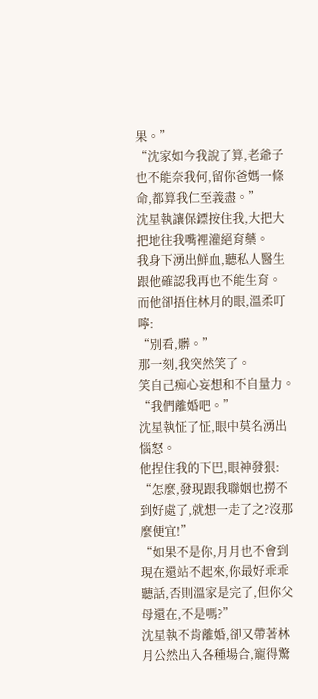果。”
“沈家如今我說了算,老爺子也不能奈我何,留你爸媽一條命,都算我仁至義盡。”
沈星執讓保鏢按住我,大把大把地往我嘴裡灌絕育藥。
我身下湧出鮮血,聽私人醫生跟他確認我再也不能生育。
而他卻捂住林月的眼,溫柔叮嚀:
“別看,髒。”
那一刻,我突然笑了。
笑自己痴心妄想和不自量力。
“我們離婚吧。”
沈星執怔了怔,眼中莫名湧出惱怒。
他捏住我的下巴,眼神發狠:
“怎麼,發現跟我聯姻也撈不到好處了,就想一走了之?沒那麼便宜!”
“如果不是你,月月也不會到現在還站不起來,你最好乖乖聽話,否則溫家是完了,但你父母還在,不是嗎?”
沈星執不肯離婚,卻又帶著林月公然出入各種場合,寵得驚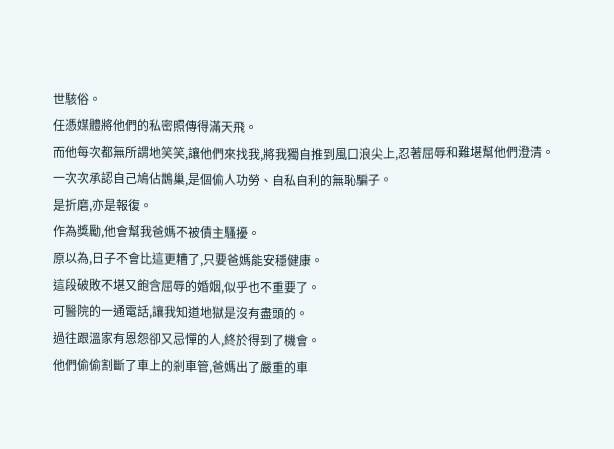世駭俗。
任憑媒體將他們的私密照傳得滿天飛。
而他每次都無所謂地笑笑,讓他們來找我,將我獨自推到風口浪尖上,忍著屈辱和難堪幫他們澄清。
一次次承認自己鳩佔鵲巢,是個偷人功勞、自私自利的無恥騙子。
是折磨,亦是報復。
作為獎勵,他會幫我爸媽不被債主騷擾。
原以為,日子不會比這更糟了,只要爸媽能安穩健康。
這段破敗不堪又飽含屈辱的婚姻,似乎也不重要了。
可醫院的一通電話,讓我知道地獄是沒有盡頭的。
過往跟溫家有恩怨卻又忌憚的人,終於得到了機會。
他們偷偷割斷了車上的剎車管,爸媽出了嚴重的車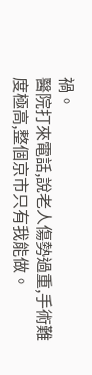禍。
醫院打來電話,說老人傷勢過重,手術難度極高,整個京市只有我能做。